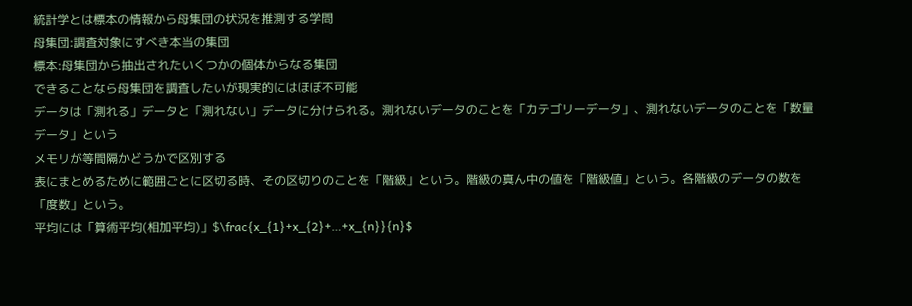統計学とは標本の情報から母集団の状況を推測する学問
母集団:調査対象にすべき本当の集団
標本:母集団から抽出されたいくつかの個体からなる集団
できることなら母集団を調査したいが現実的にはほぼ不可能
データは「測れる」データと「測れない」データに分けられる。測れないデータのことを「カテゴリーデータ」、測れないデータのことを「数量データ」という
メモリが等間隔かどうかで区別する
表にまとめるために範囲ごとに区切る時、その区切りのことを「階級」という。階級の真ん中の値を「階級値」という。各階級のデータの数を「度数」という。
平均には「算術平均(相加平均)」$\frac{x_{1}+x_{2}+…+x_{n}}{n}$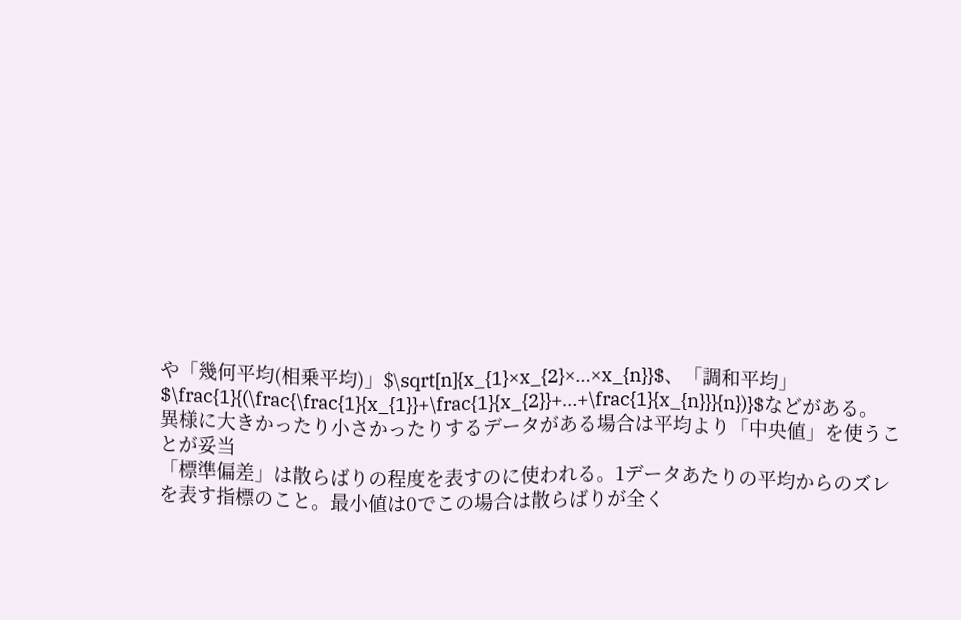や「幾何平均(相乗平均)」$\sqrt[n]{x_{1}×x_{2}×…×x_{n}}$、「調和平均」$\frac{1}{(\frac{\frac{1}{x_{1}}+\frac{1}{x_{2}}+…+\frac{1}{x_{n}}}{n})}$などがある。
異様に大きかったり小さかったりするデータがある場合は平均より「中央値」を使うことが妥当
「標準偏差」は散らばりの程度を表すのに使われる。1データあたりの平均からのズレを表す指標のこと。最小値は0でこの場合は散らばりが全く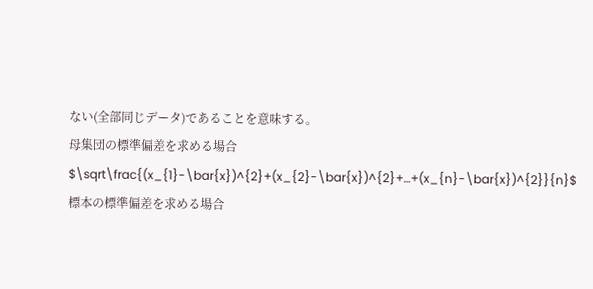ない(全部同じデータ)であることを意味する。
母集団の標準偏差を求める場合$\sqrt\frac{(x_{1}-\bar{x})^{2}+(x_{2}-\bar{x})^{2}+…+(x_{n}-\bar{x})^{2}}{n}$
標本の標準偏差を求める場合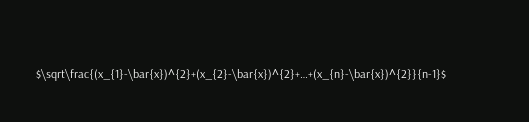$\sqrt\frac{(x_{1}-\bar{x})^{2}+(x_{2}-\bar{x})^{2}+…+(x_{n}-\bar{x})^{2}}{n-1}$